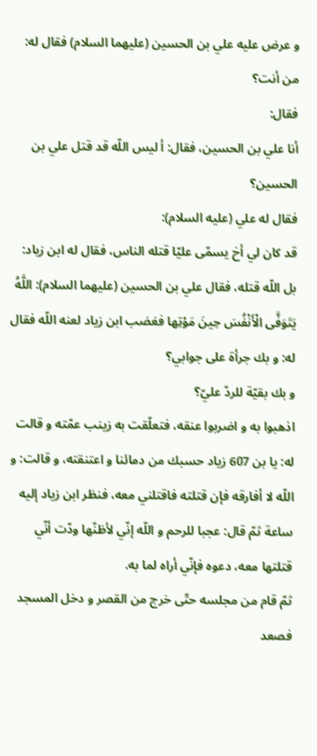و عرض عليه علي بن الحسين (عليهما السلام) فقال له: من أنت؟
فقال:
أنا علي بن الحسين، فقال: أ ليس اللّه قد قتل علي بن الحسين؟
فقال له علي (عليه السلام):
قد كان لي أخ يسمّى عليّا قتله الناس، فقال له ابن زياد: بل اللّه قتله، فقال علي بن الحسين (عليهما السلام): اللَّهُ يَتَوَفَّى الْأَنْفُسَ حِينَ مَوْتِها فغضب ابن زياد لعنه اللّه فقال له: و بك جرأة على جوابي؟
و بك بقيّة للردّ عليّ؟
اذهبوا به و اضربوا عنقه، فتعلّقت به زينب عمّته و قالت له: يا بن 607 زياد حسبك من دمائنا و اعتنقته، و قالت: و اللّه لا أفارقه فإن قتلته فاقتلني معه، فنظر ابن زياد إليه ساعة ثمّ قال: عجبا للرحم و اللّه إنّي لأظنّها ودّت أنّي قتلتها معه، دعوه فإنّي أراه لما به.
ثمّ قام من مجلسه حتّى خرج من القصر و دخل المسجد فصعد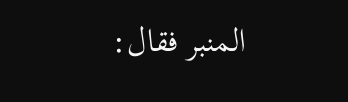المنبر فقال: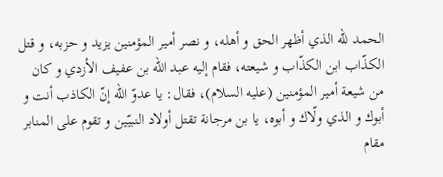الحمد للّه الذي أظهر الحق و أهله، و نصر أمير المؤمنين يزيد و حزبه، و قتل الكذّاب ابن الكذّاب و شيعته، فقام إليه عبد اللّه بن عفيف الأزدي و كان من شيعة أمير المؤمنين (عليه السلام)، فقال: يا عدوّ اللّه إنّ الكاذب أنت و أبوك و الذي ولّاك و أبوه، يا بن مرجانة تقتل أولاد النبيّين و تقوم على المنابر مقام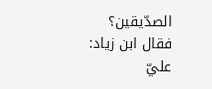الصدّيقين؟
فقال ابن زياد:
عليّ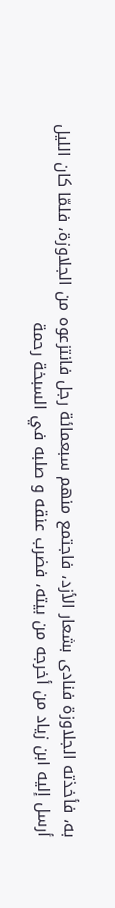به، فأخذته الجلاوزة فنادى بشعار الأزد، فاجتمع منهم سبعمائة رجل فانتزعوه من الجلاوزة، فلمّا كان الليل أرسل إليه ابن زياد من أخرجه من بيته، فضرب عنقه و صلبه في السبخة رحمة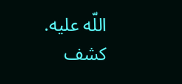اللّه عليه.
كشف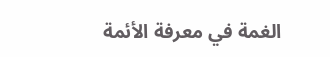الغمة في معرفة الأئمة